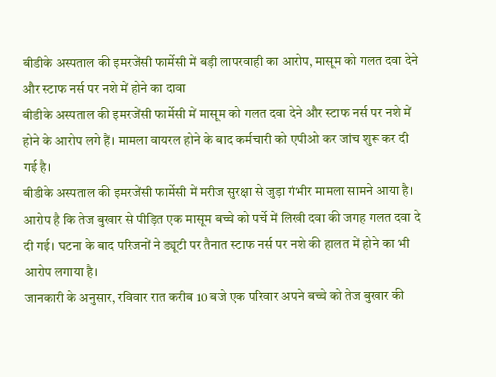बीडीके अस्पताल की इमरजेंसी फार्मेसी में बड़ी लापरवाही का आरोप, मासूम को गलत दवा देने और स्टाफ नर्स पर नशे में होने का दावा
बीडीके अस्पताल की इमरजेंसी फार्मेसी में मासूम को गलत दवा देने और स्टाफ नर्स पर नशे में होने के आरोप लगे हैं। मामला वायरल होने के बाद कर्मचारी को एपीओ कर जांच शुरू कर दी गई है।
बीडीके अस्पताल की इमरजेंसी फार्मेसी में मरीज सुरक्षा से जुड़ा गंभीर मामला सामने आया है। आरोप है कि तेज बुखार से पीड़ित एक मासूम बच्चे को पर्चे में लिखी दवा की जगह गलत दवा दे दी गई। घटना के बाद परिजनों ने ड्यूटी पर तैनात स्टाफ नर्स पर नशे की हालत में होने का भी आरोप लगाया है।
जानकारी के अनुसार, रविवार रात करीब 10 बजे एक परिवार अपने बच्चे को तेज बुखार की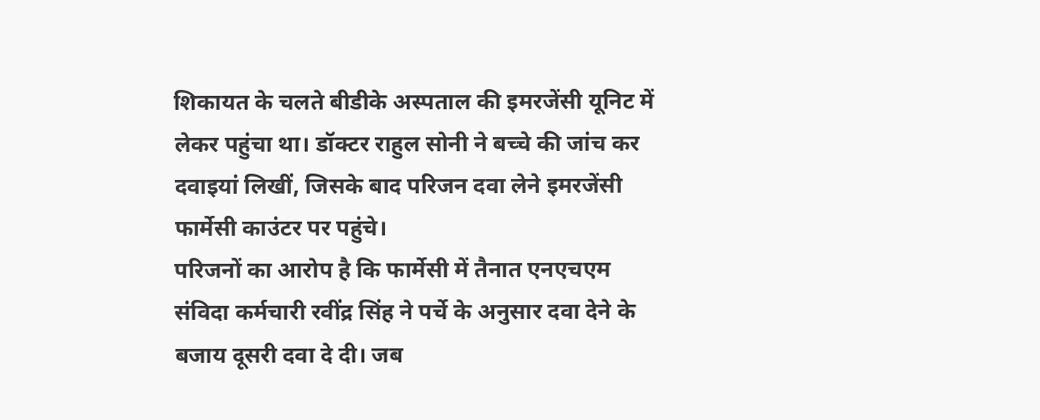शिकायत के चलते बीडीके अस्पताल की इमरजेंसी यूनिट में लेकर पहुंचा था। डॉक्टर राहुल सोनी ने बच्चे की जांच कर दवाइयां लिखीं, जिसके बाद परिजन दवा लेने इमरजेंसी फार्मेसी काउंटर पर पहुंचे।
परिजनों का आरोप है कि फार्मेसी में तैनात एनएचएम संविदा कर्मचारी रवींद्र सिंह ने पर्चे के अनुसार दवा देने के बजाय दूसरी दवा दे दी। जब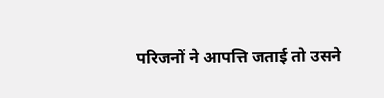परिजनों ने आपत्ति जताई तो उसने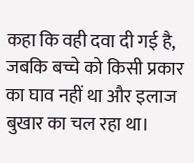कहा कि वही दवा दी गई है, जबकि बच्चे को किसी प्रकार का घाव नहीं था और इलाज बुखार का चल रहा था।